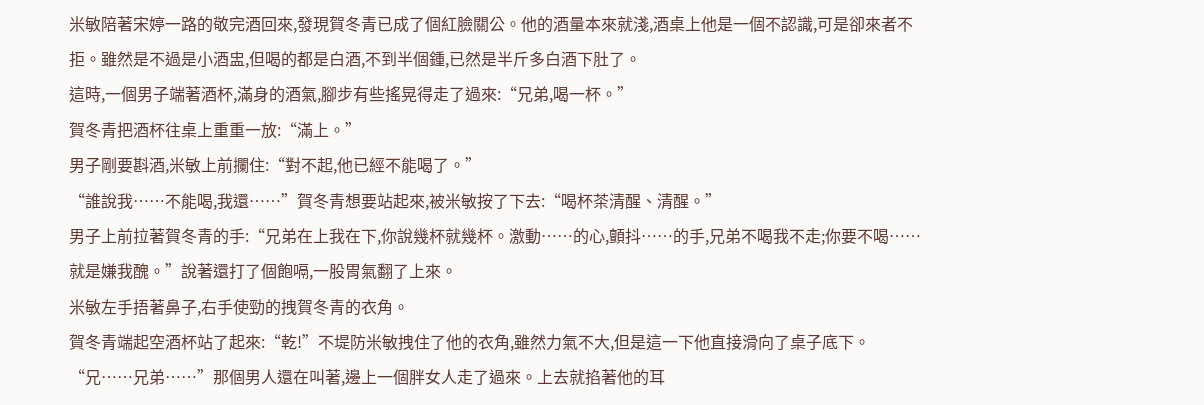米敏陪著宋婷一路的敬完酒回來,發現賀冬青已成了個紅臉關公。他的酒量本來就淺,酒桌上他是一個不認識,可是卻來者不拒。雖然是不過是小酒盅,但喝的都是白酒,不到半個鍾,已然是半斤多白酒下肚了。
這時,一個男子端著酒杯,滿身的酒氣,腳步有些搖晃得走了過來:“兄弟,喝一杯。”
賀冬青把酒杯往桌上重重一放:“滿上。”
男子剛要斟酒,米敏上前攔住:“對不起,他已經不能喝了。”
“誰說我……不能喝,我還……”賀冬青想要站起來,被米敏按了下去:“喝杯茶清醒、清醒。”
男子上前拉著賀冬青的手:“兄弟在上我在下,你說幾杯就幾杯。激動……的心,顫抖……的手,兄弟不喝我不走;你要不喝……就是嫌我醜。”說著還打了個飽嗝,一股胃氣翻了上來。
米敏左手捂著鼻子,右手使勁的拽賀冬青的衣角。
賀冬青端起空酒杯站了起來:“乾!”不堤防米敏拽住了他的衣角,雖然力氣不大,但是這一下他直接滑向了桌子底下。
“兄……兄弟……”那個男人還在叫著,邊上一個胖女人走了過來。上去就掐著他的耳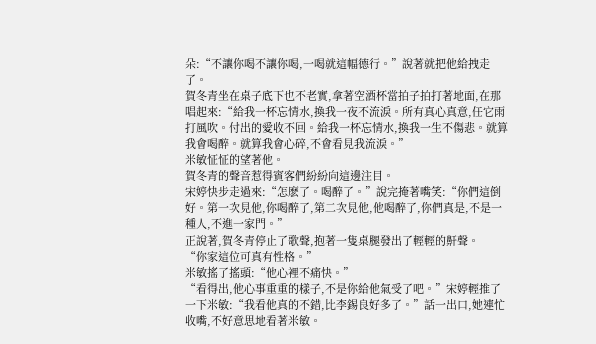朵:“不讓你喝不讓你喝,一喝就這幅德行。”說著就把他給拽走了。
賀冬青坐在桌子底下也不老實,拿著空酒杯當拍子拍打著地面,在那唱起來:“給我一杯忘情水,換我一夜不流淚。所有真心真意,任它雨打風吹。付出的愛收不回。給我一杯忘情水,換我一生不傷悲。就算我會喝醉。就算我會心碎,不會看見我流淚。”
米敏怔怔的望著他。
賀冬青的聲音惹得賓客們紛紛向這邊注目。
宋婷快步走過來:“怎麽了。喝醉了。”說完掩著嘴笑:“你們這倒好。第一次見他,你喝醉了,第二次見他,他喝醉了,你們真是,不是一種人,不進一家門。”
正說著,賀冬青停止了歌聲,抱著一隻桌腿發出了輕輕的鼾聲。
“你家這位可真有性格。”
米敏搖了搖頭:“他心裡不痛快。”
“看得出,他心事重重的樣子,不是你給他氣受了吧。”宋婷輕推了一下米敏:“我看他真的不錯,比李錫良好多了。”話一出口,她連忙收嘴,不好意思地看著米敏。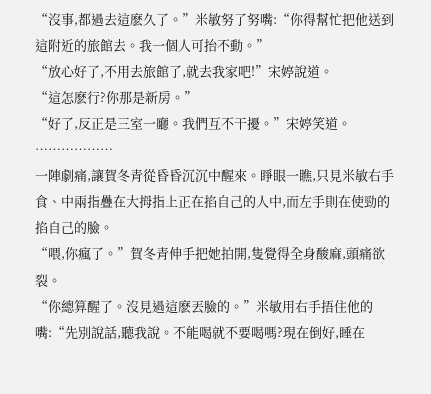“沒事,都過去這麽久了。”米敏努了努嘴:“你得幫忙把他送到這附近的旅館去。我一個人可抬不動。”
“放心好了,不用去旅館了,就去我家吧!”宋婷說道。
“這怎麽行?你那是新房。”
“好了,反正是三室一廳。我們互不干擾。”宋婷笑道。
………………
一陣劇痛,讓賀冬青從昏昏沉沉中醒來。睜眼一瞧,只見米敏右手食、中兩指疊在大拇指上正在掐自己的人中,而左手則在使勁的掐自己的臉。
“喂,你瘋了。”賀冬青伸手把她拍開,隻覺得全身酸麻,頭痛欲裂。
“你總算醒了。沒見過這麽丟臉的。”米敏用右手捂住他的嘴:“先別說話,聽我說。不能喝就不要喝嗎?現在倒好,睡在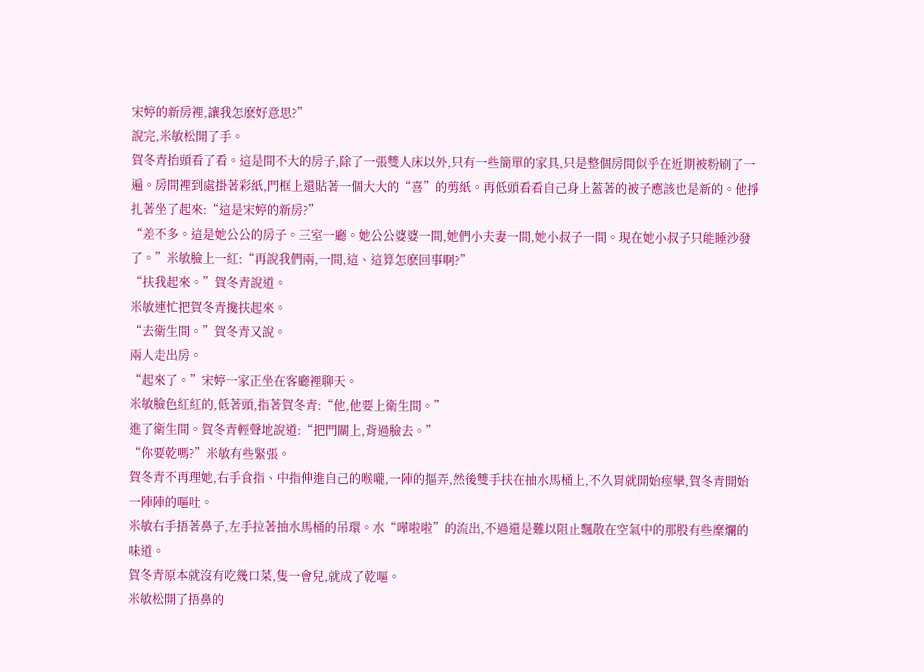宋婷的新房裡,讓我怎麽好意思?”
說完,米敏松開了手。
賀冬青抬頭看了看。這是間不大的房子,除了一張雙人床以外,只有一些簡單的家具,只是整個房間似乎在近期被粉刷了一遍。房間裡到處掛著彩紙,門框上還貼著一個大大的“喜”的剪紙。再低頭看看自己身上蓋著的被子應該也是新的。他掙扎著坐了起來:“這是宋婷的新房?”
“差不多。這是她公公的房子。三室一廳。她公公婆婆一間,她們小夫妻一間,她小叔子一間。現在她小叔子只能睡沙發了。”米敏臉上一紅:“再說我們兩,一間,這、這算怎麽回事啊?”
“扶我起來。”賀冬青說道。
米敏連忙把賀冬青攙扶起來。
“去衛生間。”賀冬青又說。
兩人走出房。
“起來了。”宋婷一家正坐在客廳裡聊天。
米敏臉色紅紅的,低著頭,指著賀冬青:“他,他要上衛生間。”
進了衛生間。賀冬青輕聲地說道:“把門關上,背過臉去。”
“你要乾嗎?”米敏有些緊張。
賀冬青不再理她,右手食指、中指伸進自己的喉嚨,一陣的摳弄,然後雙手扶在抽水馬桶上,不久胃就開始痙攣,賀冬青開始一陣陣的嘔吐。
米敏右手捂著鼻子,左手拉著抽水馬桶的吊環。水“嘩啦啦”的流出,不過還是難以阻止飄散在空氣中的那股有些糜爛的味道。
賀冬青原本就沒有吃幾口菜,隻一會兒,就成了乾嘔。
米敏松開了捂鼻的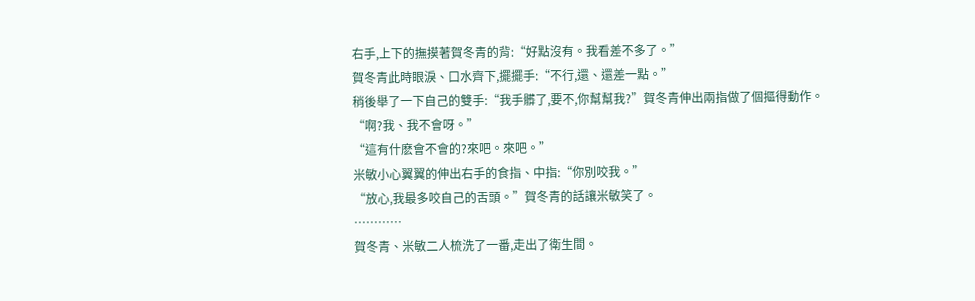右手,上下的撫摸著賀冬青的背:“好點沒有。我看差不多了。”
賀冬青此時眼淚、口水齊下,擺擺手:“不行,還、還差一點。”
稍後舉了一下自己的雙手:“我手髒了,要不,你幫幫我?”賀冬青伸出兩指做了個摳得動作。
“啊?我、我不會呀。”
“這有什麽會不會的?來吧。來吧。”
米敏小心翼翼的伸出右手的食指、中指:“你別咬我。”
“放心,我最多咬自己的舌頭。”賀冬青的話讓米敏笑了。
…………
賀冬青、米敏二人梳洗了一番,走出了衛生間。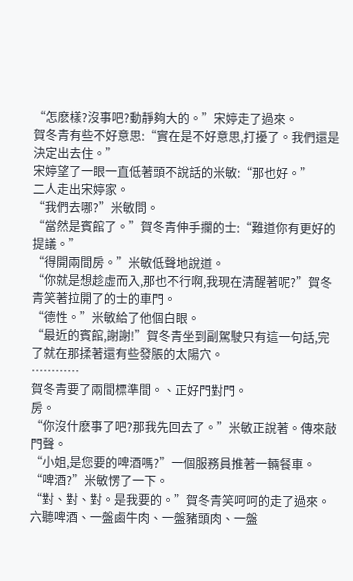“怎麽樣?沒事吧?動靜夠大的。”宋婷走了過來。
賀冬青有些不好意思:“實在是不好意思,打擾了。我們還是決定出去住。”
宋婷望了一眼一直低著頭不說話的米敏:“那也好。”
二人走出宋婷家。
“我們去哪?”米敏問。
“當然是賓館了。”賀冬青伸手攔的士:“難道你有更好的提議。”
“得開兩間房。”米敏低聲地說道。
“你就是想趁虛而入,那也不行啊,我現在清醒著呢?”賀冬青笑著拉開了的士的車門。
“德性。”米敏給了他個白眼。
“最近的賓館,謝謝!”賀冬青坐到副駕駛只有這一句話,完了就在那揉著還有些發脹的太陽穴。
…………
賀冬青要了兩間標準間。、正好門對門。
房。
“你沒什麽事了吧?那我先回去了。”米敏正說著。傳來敲門聲。
“小姐,是您要的啤酒嗎?”一個服務員推著一輛餐車。
“啤酒?”米敏愣了一下。
“對、對、對。是我要的。”賀冬青笑呵呵的走了過來。
六聽啤酒、一盤鹵牛肉、一盤豬頭肉、一盤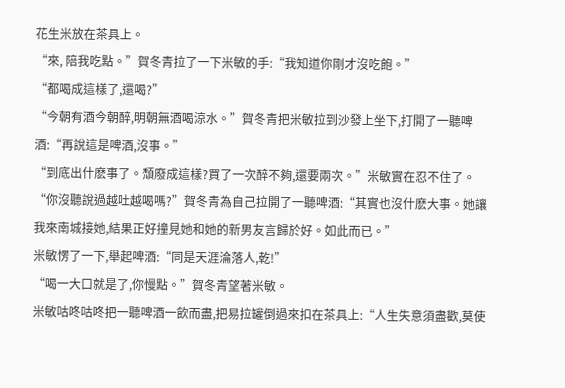花生米放在茶具上。
“來, 陪我吃點。”賀冬青拉了一下米敏的手:“我知道你剛才沒吃飽。”
“都喝成這樣了,還喝?”
“今朝有酒今朝醉,明朝無酒喝涼水。”賀冬青把米敏拉到沙發上坐下,打開了一聽啤酒:“再說這是啤酒,沒事。”
“到底出什麽事了。頹廢成這樣?買了一次醉不夠,還要兩次。”米敏實在忍不住了。
“你沒聽說過越吐越喝嗎?”賀冬青為自己拉開了一聽啤酒:“其實也沒什麽大事。她讓我來南城接她,結果正好撞見她和她的新男友言歸於好。如此而已。”
米敏愣了一下,舉起啤酒:“同是天涯淪落人,乾!”
“喝一大口就是了,你慢點。”賀冬青望著米敏。
米敏咕咚咕咚把一聽啤酒一飲而盡,把易拉罐倒過來扣在茶具上:“人生失意須盡歡,莫使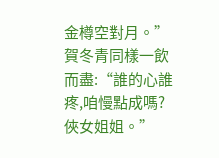金樽空對月。”
賀冬青同樣一飲而盡:“誰的心誰疼,咱慢點成嗎?俠女姐姐。”